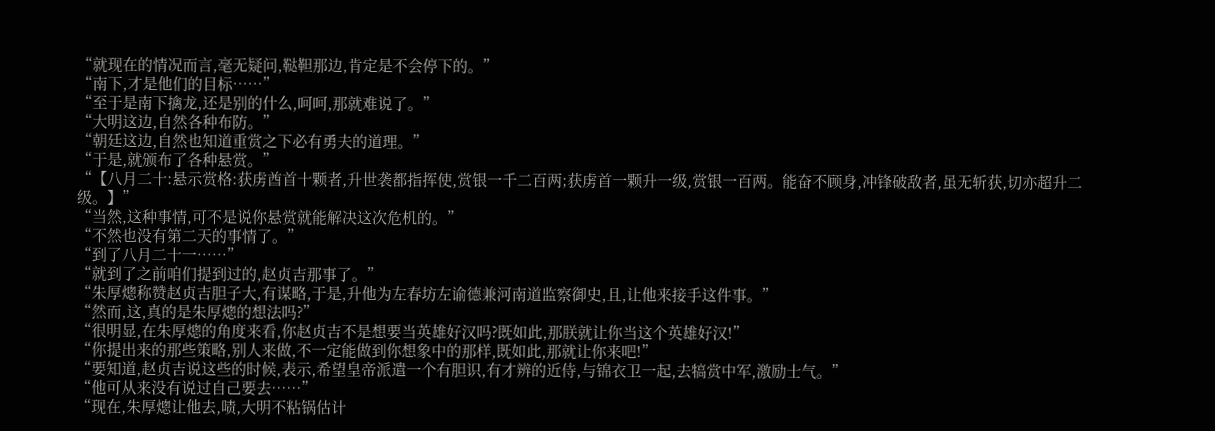“就现在的情况而言,毫无疑问,鞑靼那边,肯定是不会停下的。”
“南下,才是他们的目标……”
“至于是南下擒龙,还是别的什么,呵呵,那就难说了。”
“大明这边,自然各种布防。”
“朝廷这边,自然也知道重赏之下必有勇夫的道理。”
“于是,就颁布了各种悬赏。”
“【八月二十:悬示赏格:获虏酋首十颗者,升世袭都指挥使,赏银一千二百两;获虏首一颗升一级,赏银一百两。能奋不顾身,冲锋破敌者,虽无斩获,切亦超升二级。】”
“当然,这种事情,可不是说你悬赏就能解决这次危机的。”
“不然也没有第二天的事情了。”
“到了八月二十一……”
“就到了之前咱们提到过的,赵贞吉那事了。”
“朱厚熜称赞赵贞吉胆子大,有谋略,于是,升他为左春坊左谕德兼河南道监察御史,且,让他来接手这件事。”
“然而,这,真的是朱厚熜的想法吗?”
“很明显,在朱厚熜的角度来看,你赵贞吉不是想要当英雄好汉吗?既如此,那朕就让你当这个英雄好汉!”
“你提出来的那些策略,别人来做,不一定能做到你想象中的那样,既如此,那就让你来吧!”
“要知道,赵贞吉说这些的时候,表示,希望皇帝派遣一个有胆识,有才辨的近侍,与锦衣卫一起,去犒赏中军,激励士气。”
“他可从来没有说过自己要去……”
“现在,朱厚熜让他去,啧,大明不粘锅估计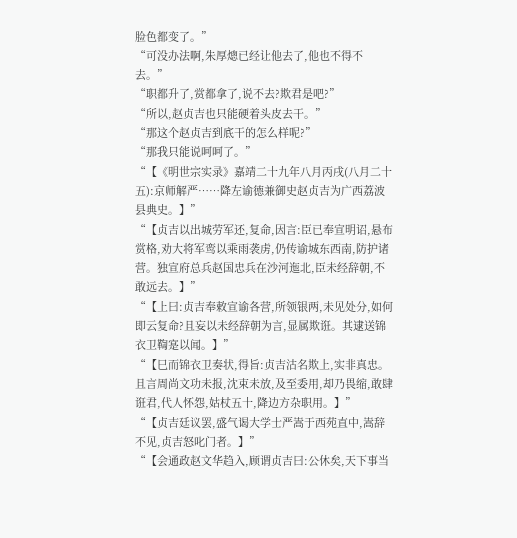脸色都变了。”
“可没办法啊,朱厚熜已经让他去了,他也不得不去。”
“职都升了,赏都拿了,说不去?欺君是吧?”
“所以,赵贞吉也只能硬着头皮去干。”
“那这个赵贞吉到底干的怎么样呢?”
“那我只能说呵呵了。”
“【《明世宗实录》嘉靖二十九年八月丙戌(八月二十五):京师解严……降左谕德兼御史赵贞吉为广西荔波县典史。】”
“【贞吉以出城劳军还,复命,因言:臣已奉宣明诏,悬布赏格,劝大将军鸾以乘雨袭虏,仍传谕城东西南,防护诸营。独宣府总兵赵国忠兵在沙河迤北,臣未经辞朝,不敢远去。】”
“【上曰:贞吉奉敕宣谕各营,所领银两,未见处分,如何即云复命?且妄以未经辞朝为言,显属欺诳。其逮送锦衣卫鞫寔以闻。】”
“【巳而锦衣卫奏状,得旨:贞吉沽名欺上,实非真忠。且言周尚文功未报,沈束未放,及至委用,却乃畏缩,敢肆诳君,代人怀怨,姑杖五十,降边方杂职用。】”
“【贞吉廷议罢,盛气谒大学士严嵩于西苑直中,嵩辞不见,贞吉怒叱门者。】”
“【会通政赵文华趋入,顾谓贞吉曰:公休矣,天下事当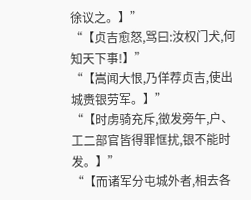徐议之。】”
“【贞吉愈怒,骂曰:汝权门犬,何知天下事!】”
“【嵩闻大恨,乃佯荐贞吉,使出城赉银劳军。】”
“【时虏骑充斥,徵发旁午,户、工二部官皆得罪恇扰,银不能时发。】”
“【而诸军分屯城外者,相去各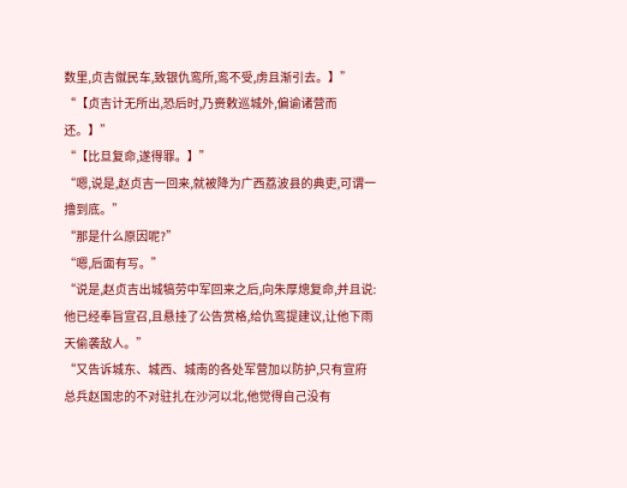数里,贞吉僦民车,致银仇鸾所,鸾不受,虏且渐引去。】”
“【贞吉计无所出,恐后时,乃赍敕巡城外,偏谕诸营而还。】”
“【比旦复命,遂得罪。】”
“嗯,说是,赵贞吉一回来,就被降为广西荔波县的典吏,可谓一撸到底。”
“那是什么原因呢?”
“嗯,后面有写。”
“说是,赵贞吉出城犒劳中军回来之后,向朱厚熜复命,并且说:他已经奉旨宣召,且悬挂了公告赏格,给仇鸾提建议,让他下雨天偷袭敌人。”
“又告诉城东、城西、城南的各处军营加以防护,只有宣府总兵赵国忠的不对驻扎在沙河以北,他觉得自己没有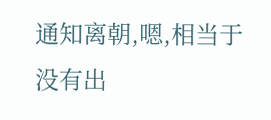通知离朝,嗯,相当于没有出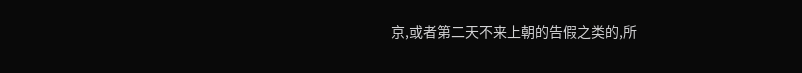京,或者第二天不来上朝的告假之类的,所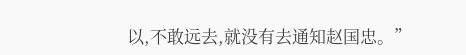以,不敢远去,就没有去通知赵国忠。”